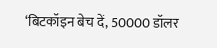‘बिटकॉइन बेच दें, 50000 डॉलर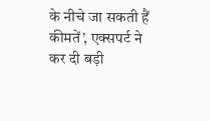के नीचे जा सकती हैं कीमतें’, एक्सपर्ट ने कर दी बड़ी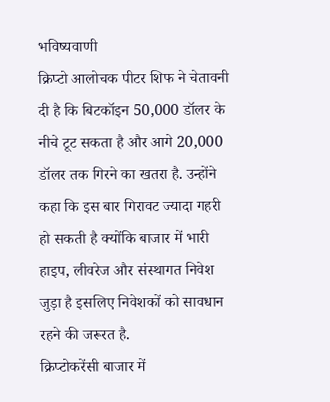भविष्यवाणी
क्रिप्टो आलोचक पीटर शिफ ने चेतावनी दी है कि बिटकॉइन 50,000 डॉलर के नीचे टूट सकता है और आगे 20,000 डॉलर तक गिरने का खतरा है. उन्होंने कहा कि इस बार गिरावट ज्यादा गहरी हो सकती है क्योंकि बाजार में भारी हाइप, लीवरेज और संस्थागत निवेश जुड़ा है इसलिए निवेशकों को सावधान रहने की जरूरत है.
क्रिप्टोकरेंसी बाजार में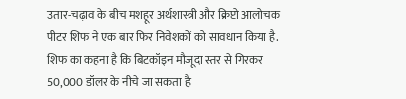उतार-चढ़ाव के बीच मशहूर अर्थशास्त्री और क्रिप्टो आलोचक पीटर शिफ ने एक बार फिर निवेशकों को सावधान किया है. शिफ का कहना है कि बिटकॉइन मौजूदा स्तर से गिरकर 50,000 डॉलर के नीचे जा सकता है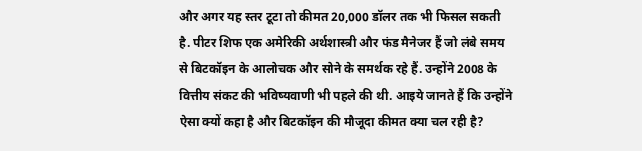और अगर यह स्तर टूटा तो कीमत 20,000 डॉलर तक भी फिसल सकती है. पीटर शिफ एक अमेरिकी अर्थशास्त्री और फंड मैनेजर हैं जो लंबे समय से बिटकॉइन के आलोचक और सोने के समर्थक रहे हैं. उन्होंने 2008 के वित्तीय संकट की भविष्यवाणी भी पहले की थी. आइये जानते हैं कि उन्होंने ऐसा क्यों कहा है और बिटकॉइन की मौजूदा कीमत क्या चल रही है?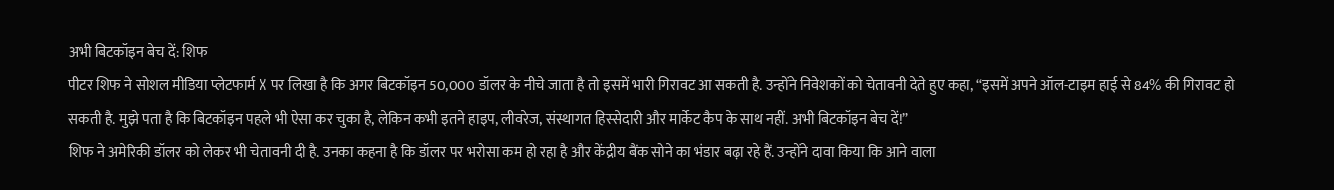अभी बिटकॉइन बेच दें: शिफ
पीटर शिफ ने सोशल मीडिया प्लेटफार्म X पर लिखा है कि अगर बिटकॉइन 50,000 डॉलर के नीचे जाता है तो इसमें भारी गिरावट आ सकती है. उन्होंने निवेशकों को चेतावनी देते हुए कहा, “इसमें अपने ऑल-टाइम हाई से 84% की गिरावट हो सकती है. मुझे पता है कि बिटकॉइन पहले भी ऐसा कर चुका है, लेकिन कभी इतने हाइप, लीवरेज, संस्थागत हिस्सेदारी और मार्केट कैप के साथ नहीं. अभी बिटकॉइन बेच दें!”
शिफ ने अमेरिकी डॉलर को लेकर भी चेतावनी दी है. उनका कहना है कि डॉलर पर भरोसा कम हो रहा है और केंद्रीय बैंक सोने का भंडार बढ़ा रहे हैं. उन्होंने दावा किया कि आने वाला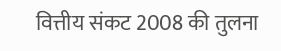वित्तीय संकट 2008 की तुलना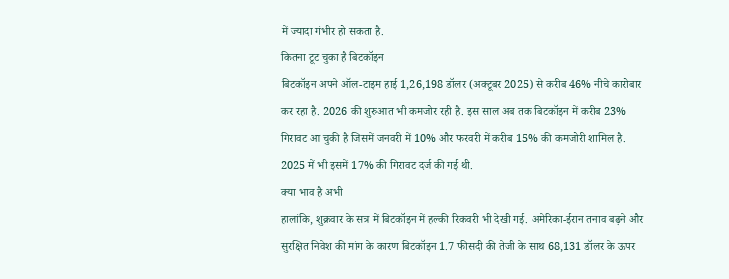में ज्यादा गंभीर हो सकता है.
कितना टूट चुका है बिटकॉइन
बिटकॉइन अपने ऑल-टाइम हाई 1,26,198 डॉलर (अक्टूबर 2025) से करीब 46% नीचे कारोबार कर रहा है. 2026 की शुरुआत भी कमजोर रही है. इस साल अब तक बिटकॉइन में करीब 23% गिरावट आ चुकी है जिसमें जनवरी में 10% और फरवरी में करीब 15% की कमजोरी शामिल है. 2025 में भी इसमें 17% की गिरावट दर्ज की गई थी.
क्या भाव है अभी
हालांकि, शुक्रवार के सत्र में बिटकॉइन में हल्की रिकवरी भी देखी गई. अमेरिका-ईरान तनाव बढ़ने और सुरक्षित निवेश की मांग के कारण बिटकॉइन 1.7 फीसदी की तेजी के साथ 68,131 डॉलर के ऊपर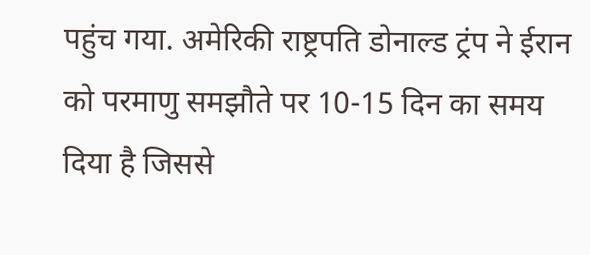पहुंच गया. अमेरिकी राष्ट्रपति डोनाल्ड ट्रंप ने ईरान को परमाणु समझौते पर 10-15 दिन का समय दिया है जिससे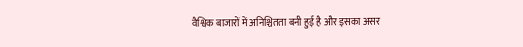वैश्विक बाजारों में अनिश्चितता बनी हुई है और इसका असर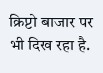क्रिप्टो बाजार पर भी दिख रहा है.